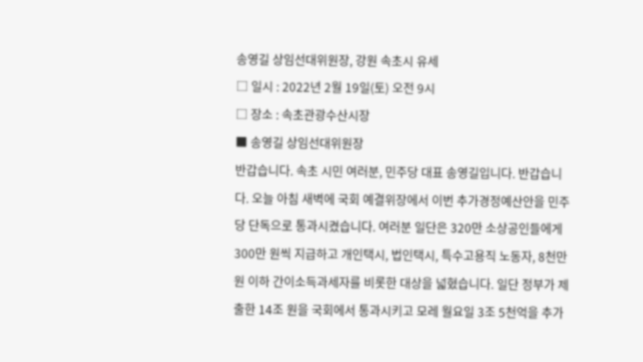송영길 상임선대위원장, 강원 속초시 유세
□ 일시 : 2022년 2월 19일(토) 오전 9시
□ 장소 : 속초관광수산시장
■ 송영길 상임선대위원장
반갑습니다. 속초 시민 여러분, 민주당 대표 송영길입니다. 반갑습니다. 오늘 아침 새벽에 국회 예결위장에서 이번 추가경정예산안을 민주당 단독으로 통과시켰습니다. 여러분 일단은 320만 소상공인들에게 300만 원씩 지급하고 개인택시, 법인택시, 특수고용직 노동자, 8천만 원 이하 간이소득과세자를 비롯한 대상을 넓혔습니다. 일단 정부가 제출한 14조 원을 국회에서 통과시키고 모레 월요일 3조 5천억을 추가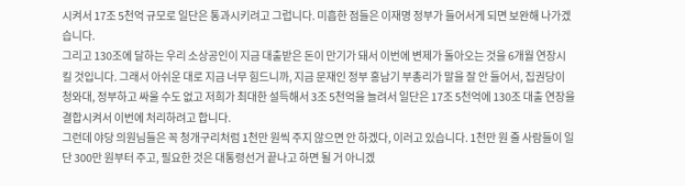시켜서 17조 5천억 규모로 일단은 통과시키려고 그럽니다. 미흡한 점들은 이재명 정부가 들어서게 되면 보완해 나가겠습니다.
그리고 130조에 달하는 우리 소상공인이 지금 대출받은 돈이 만기가 돼서 이번에 변제가 돌아오는 것을 6개월 연장시킬 것입니다. 그래서 아쉬운 대로 지금 너무 힘드니까, 지금 문재인 정부 홍남기 부총리가 말을 잘 안 들어서, 집권당이 청와대, 정부하고 싸울 수도 없고 저희가 최대한 설득해서 3조 5천억을 늘려서 일단은 17조 5천억에 130조 대출 연장을 결합시켜서 이번에 처리하려고 합니다.
그런데 야당 의원님들은 꼭 청개구리처럼 1천만 원씩 주지 않으면 안 하겠다, 이러고 있습니다. 1천만 원 줄 사람들이 일단 300만 원부터 주고, 필요한 것은 대통령선거 끝나고 하면 될 거 아니겠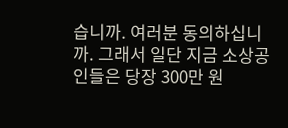습니까. 여러분 동의하십니까. 그래서 일단 지금 소상공인들은 당장 300만 원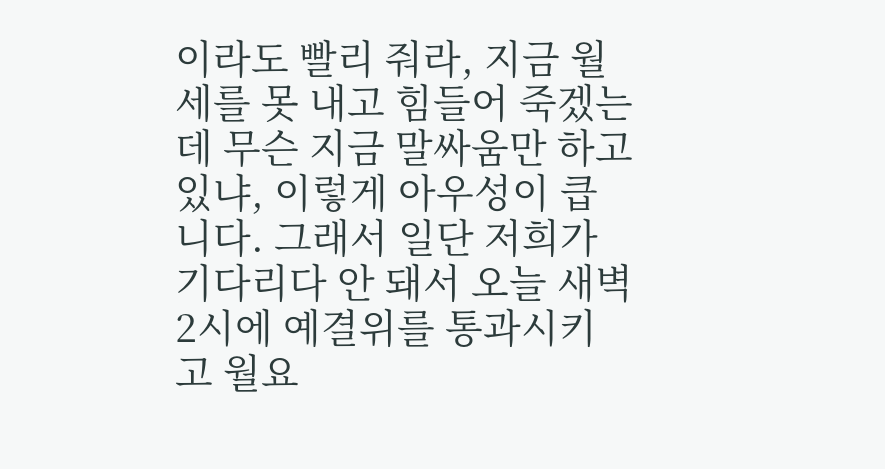이라도 빨리 줘라, 지금 월세를 못 내고 힘들어 죽겠는데 무슨 지금 말싸움만 하고 있냐, 이렇게 아우성이 큽니다. 그래서 일단 저희가 기다리다 안 돼서 오늘 새벽 2시에 예결위를 통과시키고 월요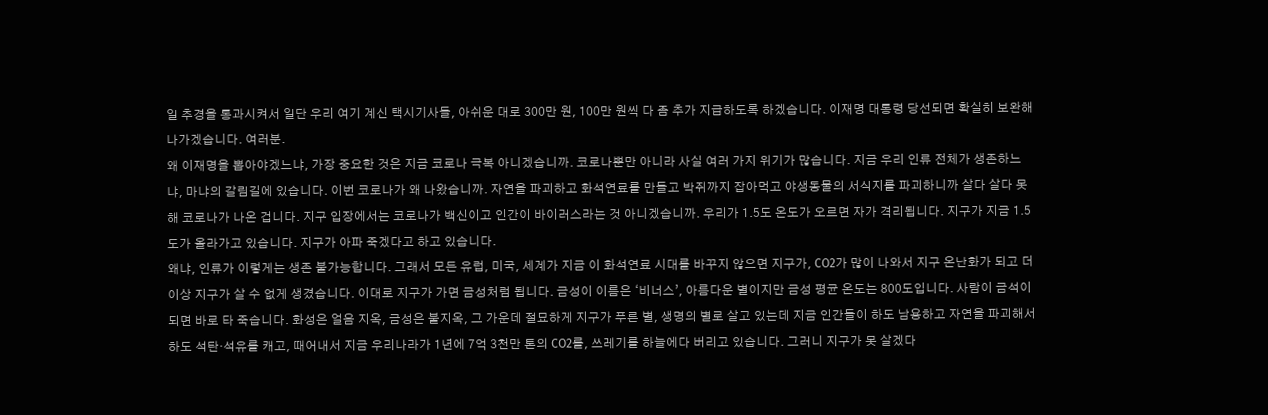일 추경을 통과시켜서 일단 우리 여기 계신 택시기사들, 아쉬운 대로 300만 원, 100만 원씩 다 좀 추가 지급하도록 하겠습니다. 이재명 대통령 당선되면 확실히 보완해 나가겠습니다. 여러분.
왜 이재명을 뽑아야겠느냐, 가장 중요한 것은 지금 코로나 극복 아니겠습니까. 코로나뿐만 아니라 사실 여러 가지 위기가 많습니다. 지금 우리 인류 전체가 생존하느냐, 마냐의 갈림길에 있습니다. 이번 코로나가 왜 나왔습니까. 자연을 파괴하고 화석연료를 만들고 박쥐까지 잡아먹고 야생동물의 서식지를 파괴하니까 살다 살다 못해 코로나가 나온 겁니다. 지구 입장에서는 코로나가 백신이고 인간이 바이러스라는 것 아니겠습니까. 우리가 1.5도 온도가 오르면 자가 격리됩니다. 지구가 지금 1.5도가 올라가고 있습니다. 지구가 아파 죽겠다고 하고 있습니다.
왜냐, 인류가 이렇게는 생존 불가능합니다. 그래서 모든 유럽, 미국, 세계가 지금 이 화석연료 시대를 바꾸지 않으면 지구가, CO2가 많이 나와서 지구 온난화가 되고 더이상 지구가 살 수 없게 생겼습니다. 이대로 지구가 가면 금성처럼 됩니다. 금성이 이름은 ‘비너스’, 아름다운 별이지만 금성 평균 온도는 800도입니다. 사람이 금석이 되면 바로 타 죽습니다. 화성은 얼음 지옥, 금성은 불지옥, 그 가운데 절묘하게 지구가 푸른 별, 생명의 별로 살고 있는데 지금 인간들이 하도 남용하고 자연을 파괴해서 하도 석탄·석유를 캐고, 때어내서 지금 우리나라가 1년에 7억 3천만 톤의 CO2를, 쓰레기를 하늘에다 버리고 있습니다. 그러니 지구가 못 살겠다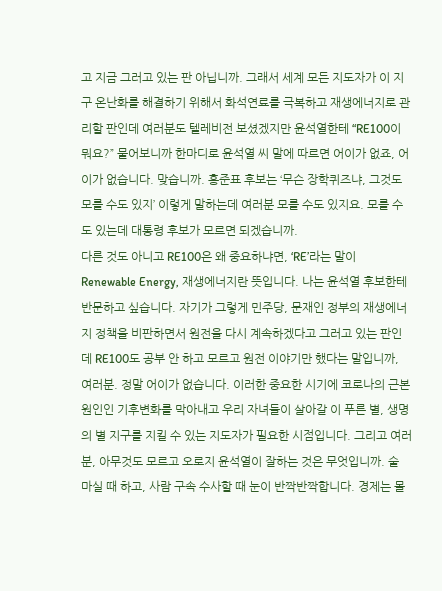고 지금 그러고 있는 판 아닙니까. 그래서 세계 모든 지도자가 이 지구 온난화를 해결하기 위해서 화석연료를 극복하고 재생에너지로 관리할 판인데 여러분도 텔레비전 보셨겠지만 윤석열한테 “RE100이 뭐요?” 물어보니까 한마디로 윤석열 씨 말에 따르면 어이가 없죠, 어이가 없습니다. 맞습니까. 홍준표 후보는 ‘무슨 장학퀴즈냐, 그것도 모를 수도 있지’ 이렇게 말하는데 여러분 모를 수도 있지요. 모를 수도 있는데 대통령 후보가 모르면 되겠습니까.
다른 것도 아니고 RE100은 왜 중요하냐면, ‘RE’라는 말이 Renewable Energy, 재생에너지란 뜻입니다. 나는 윤석열 후보한테 반문하고 싶습니다. 자기가 그렇게 민주당, 문재인 정부의 재생에너지 정책을 비판하면서 원전을 다시 계속하겠다고 그러고 있는 판인데 RE100도 공부 안 하고 모르고 원전 이야기만 했다는 말입니까, 여러분. 정말 어이가 없습니다. 이러한 중요한 시기에 코로나의 근본 원인인 기후변화를 막아내고 우리 자녀들이 살아갈 이 푸른 별, 생명의 별 지구를 지킬 수 있는 지도자가 필요한 시점입니다. 그리고 여러분, 아무것도 모르고 오로지 윤석열이 잘하는 것은 무엇입니까. 술 마실 때 하고, 사람 구속 수사할 때 눈이 반짝반짝합니다. 경제는 몰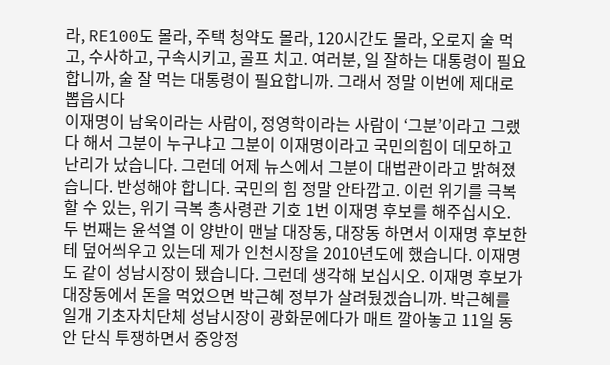라, RE100도 몰라, 주택 청약도 몰라, 120시간도 몰라, 오로지 술 먹고, 수사하고, 구속시키고, 골프 치고. 여러분, 일 잘하는 대통령이 필요합니까, 술 잘 먹는 대통령이 필요합니까. 그래서 정말 이번에 제대로 뽑읍시다
이재명이 남욱이라는 사람이, 정영학이라는 사람이 ‘그분’이라고 그랬다 해서 그분이 누구냐고 그분이 이재명이라고 국민의힘이 데모하고 난리가 났습니다. 그런데 어제 뉴스에서 그분이 대법관이라고 밝혀졌습니다. 반성해야 합니다. 국민의 힘 정말 안타깝고. 이런 위기를 극복할 수 있는, 위기 극복 총사령관 기호 1번 이재명 후보를 해주십시오. 두 번째는 윤석열 이 양반이 맨날 대장동, 대장동 하면서 이재명 후보한테 덮어씌우고 있는데 제가 인천시장을 2010년도에 했습니다. 이재명도 같이 성남시장이 됐습니다. 그런데 생각해 보십시오. 이재명 후보가 대장동에서 돈을 먹었으면 박근혜 정부가 살려뒀겠습니까. 박근혜를 일개 기초자치단체 성남시장이 광화문에다가 매트 깔아놓고 11일 동안 단식 투쟁하면서 중앙정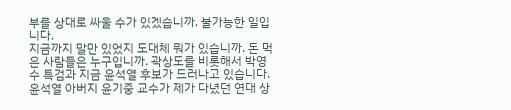부를 상대로 싸울 수가 있겠습니까. 불가능한 일입니다.
지금까지 말만 있었지 도대체 뭐가 있습니까. 돈 먹은 사람들은 누구입니까. 곽상도를 비롯해서 박영수 특검과 지금 윤석열 후보가 드러나고 있습니다. 윤석열 아버지 윤기중 교수가 제가 다녔던 연대 상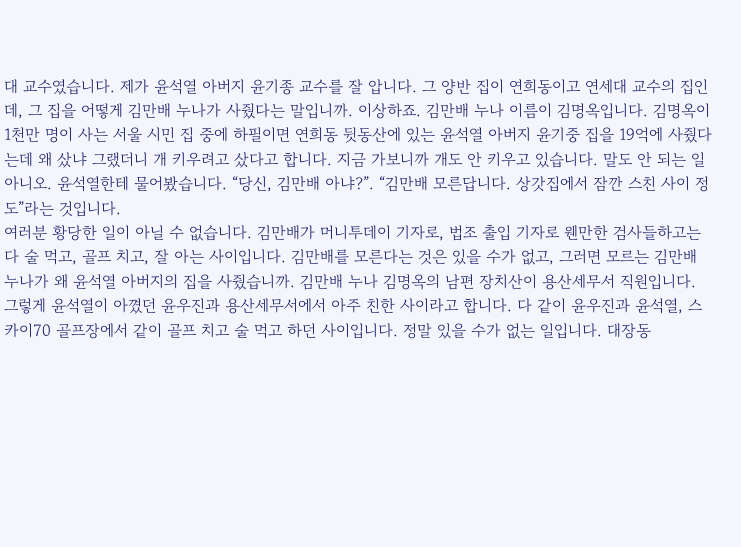대 교수였습니다. 제가 윤석열 아버지 윤기종 교수를 잘 압니다. 그 양반 집이 연희동이고 연세대 교수의 집인데, 그 집을 어떻게 김만배 누나가 사줬다는 말입니까. 이상하죠. 김만배 누나 이름이 김명옥입니다. 김명옥이 1천만 명이 사는 서울 시민 집 중에 하필이면 연희동 뒷동산에 있는 윤석열 아버지 윤기중 집을 19억에 사줬다는데 왜 샀냐 그랬더니 개 키우려고 샀다고 합니다. 지금 가보니까 개도 안 키우고 있습니다. 말도 안 되는 일 아니오. 윤석열한테 물어봤습니다. “당신, 김만배 아냐?”. “김만배 모른답니다. 상갓집에서 잠깐 스친 사이 정도”라는 것입니다.
여러분 황당한 일이 아닐 수 없습니다. 김만배가 머니투데이 기자로, 법조 출입 기자로 웬만한 검사들하고는 다 술 먹고, 골프 치고, 잘 아는 사이입니다. 김만배를 모른다는 것은 있을 수가 없고, 그러면 모르는 김만배 누나가 왜 윤석열 아버지의 집을 사줬습니까. 김만배 누나 김명옥의 남편 장치산이 용산세무서 직원입니다. 그렇게 윤석열이 아꼈던 윤우진과 용산세무서에서 아주 친한 사이라고 합니다. 다 같이 윤우진과 윤석열, 스카이70 골프장에서 같이 골프 치고 술 먹고 하던 사이입니다. 정말 있을 수가 없는 일입니다. 대장동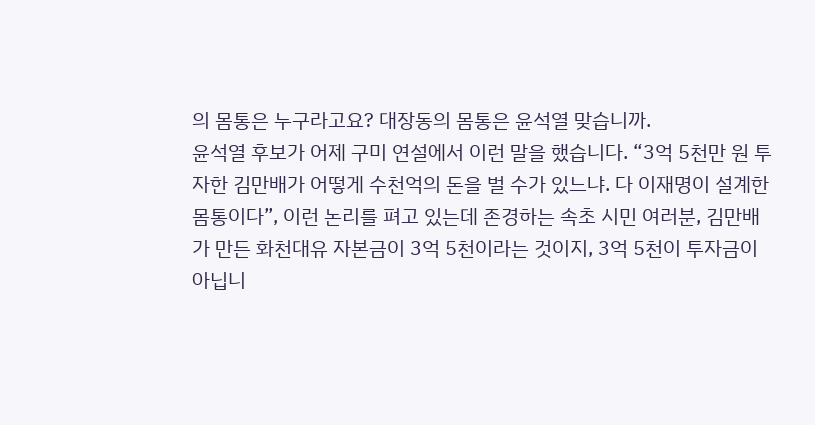의 몸통은 누구라고요? 대장동의 몸통은 윤석열 맞습니까.
윤석열 후보가 어제 구미 연설에서 이런 말을 했습니다. “3억 5천만 원 투자한 김만배가 어떻게 수천억의 돈을 벌 수가 있느냐. 다 이재명이 설계한 몸통이다”, 이런 논리를 펴고 있는데 존경하는 속초 시민 여러분, 김만배가 만든 화천대유 자본금이 3억 5천이라는 것이지, 3억 5천이 투자금이 아닙니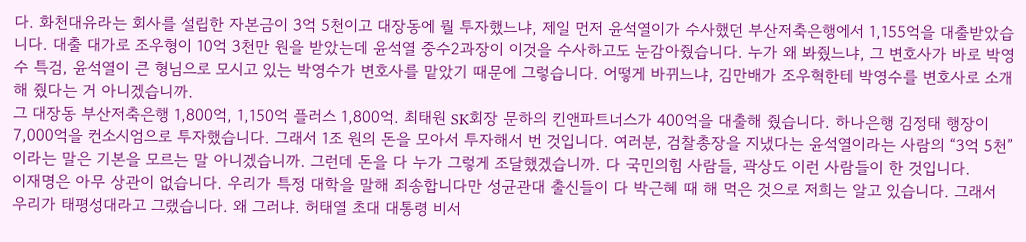다. 화천대유라는 회사를 설립한 자본금이 3억 5천이고 대장동에 뭘 투자했느냐, 제일 먼저 윤석열이가 수사했던 부산저축은행에서 1,155억을 대출받았습니다. 대출 대가로 조우형이 10억 3천만 원을 받았는데 윤석열 중수2과장이 이것을 수사하고도 눈감아줬습니다. 누가 왜 봐줬느냐, 그 변호사가 바로 박영수 특검, 윤석열이 큰 형님으로 모시고 있는 박영수가 변호사를 맡았기 때문에 그렇습니다. 어떻게 바뀌느냐, 김만배가 조우혁한테 박영수를 변호사로 소개해 줬다는 거 아니겠습니까.
그 대장동 부산저축은행 1,800억, 1,150억 플러스 1,800억. 최태원 SK회장 문하의 킨앤파트너스가 400억을 대출해 줬습니다. 하나은행 김정태 행장이 7,000억을 컨소시엄으로 투자했습니다. 그래서 1조 원의 돈을 모아서 투자해서 번 것입니다. 여러분, 검찰총장을 지냈다는 윤석열이라는 사람의 “3억 5천”이라는 말은 기본을 모르는 말 아니겠습니까. 그런데 돈을 다 누가 그렇게 조달했겠습니까. 다 국민의힘 사람들, 곽상도 이런 사람들이 한 것입니다.
이재명은 아무 상관이 없습니다. 우리가 특정 대학을 말해 죄송합니다만 성균관대 출신들이 다 박근혜 때 해 먹은 것으로 저희는 알고 있습니다. 그래서 우리가 태평성대라고 그랬습니다. 왜 그러냐. 허태열 초대 대통령 비서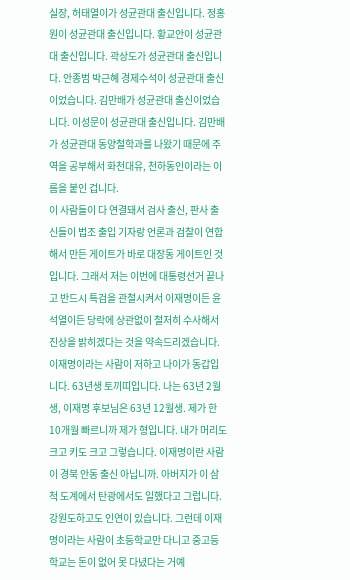실장, 허태열이가 성균관대 출신입니다. 정홍원이 성균관대 출신입니다. 황교안이 성균관대 출신입니다. 곽상도가 성균관대 출신입니다. 안종범 박근혜 경제수석이 성균관대 출신이었습니다. 김만배가 성균관대 출신이었습니다. 이성문이 성균관대 출신입니다. 김만배가 성균관대 동양철학과를 나왔기 때문에 주역을 공부해서 화천대유, 천하동인이라는 이름을 붙인 겁니다.
이 사람들이 다 연결돼서 검사 출신, 판사 출신들이 법조 출입 기자랑 언론과 검찰이 연합해서 만든 게이트가 바로 대장동 게이트인 것입니다. 그래서 저는 이번에 대통령선거 끝나고 반드시 특검을 관철시켜서 이재명이든 윤석열이든 당락에 상관없이 철저히 수사해서 진상을 밝히겠다는 것을 약속드리겠습니다.
이재명이라는 사람이 저하고 나이가 동갑입니다. 63년생 토끼띠입니다. 나는 63년 2월생, 이재명 후보님은 63년 12월생. 제가 한 10개월 빠르니까 제가 형입니다. 내가 머리도 크고 키도 크고 그렇습니다. 이재명이란 사람이 경북 안동 출신 아닙니까. 아버지가 이 삼척 도계에서 탄광에서도 일했다고 그럽니다. 강원도하고도 인연이 있습니다. 그런데 이재명이라는 사람이 초등학교만 다니고 중고등학교는 돈이 없어 못 다녔다는 거예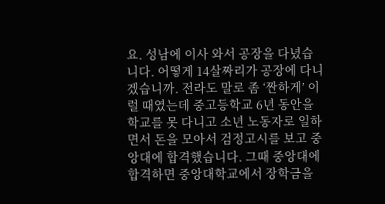요. 성남에 이사 와서 공장을 다녔습니다. 어떻게 14살짜리가 공장에 다니겠습니까. 전라도 말로 좀 ‘짠하게’ 이럴 때였는데 중고등학교 6년 동안을 학교를 못 다니고 소년 노동자로 일하면서 돈을 모아서 검정고시를 보고 중앙대에 합격했습니다. 그때 중앙대에 합격하면 중앙대학교에서 장학금을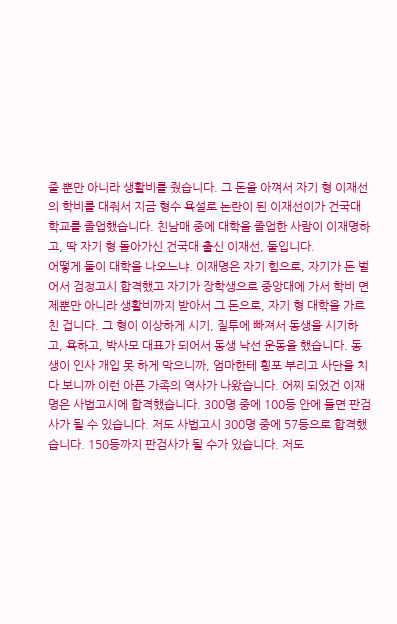줄 뿐만 아니라 생활비를 줬습니다. 그 돈을 아껴서 자기 형 이재선의 학비를 대줘서 지금 형수 욕설로 논란이 된 이재선이가 건국대학교를 졸업했습니다. 친남매 중에 대학을 졸업한 사람이 이재명하고, 딱 자기 형 돌아가신 건국대 출신 이재선, 둘입니다.
어떻게 둘이 대학을 나오느냐. 이재명은 자기 힘으로, 자기가 돈 벌어서 검정고시 합격했고 자기가 장학생으로 중앙대에 가서 학비 면제뿐만 아니라 생활비까지 받아서 그 돈으로, 자기 형 대학을 가르친 겁니다. 그 형이 이상하게 시기, 질투에 빠져서 동생을 시기하고, 욕하고, 박사모 대표가 되어서 동생 낙선 운동을 했습니다. 동생이 인사 개입 못 하게 막으니까, 엄마한테 횡포 부리고 사단을 치다 보니까 이런 아픈 가족의 역사가 나왔습니다. 어찌 되었건 이재명은 사법고시에 합격했습니다. 300명 중에 100등 안에 들면 판검사가 될 수 있습니다. 저도 사법고시 300명 중에 57등으로 합격했습니다. 150등까지 판검사가 될 수가 있습니다. 저도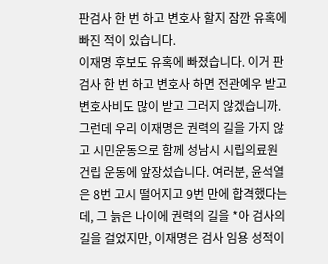판검사 한 번 하고 변호사 할지 잠깐 유혹에 빠진 적이 있습니다.
이재명 후보도 유혹에 빠졌습니다. 이거 판검사 한 번 하고 변호사 하면 전관예우 받고 변호사비도 많이 받고 그러지 않겠습니까. 그런데 우리 이재명은 권력의 길을 가지 않고 시민운동으로 함께 성남시 시립의료원 건립 운동에 앞장섰습니다. 여러분, 윤석열은 8번 고시 떨어지고 9번 만에 합격했다는데, 그 늙은 나이에 권력의 길을 *아 검사의 길을 걸었지만, 이재명은 검사 임용 성적이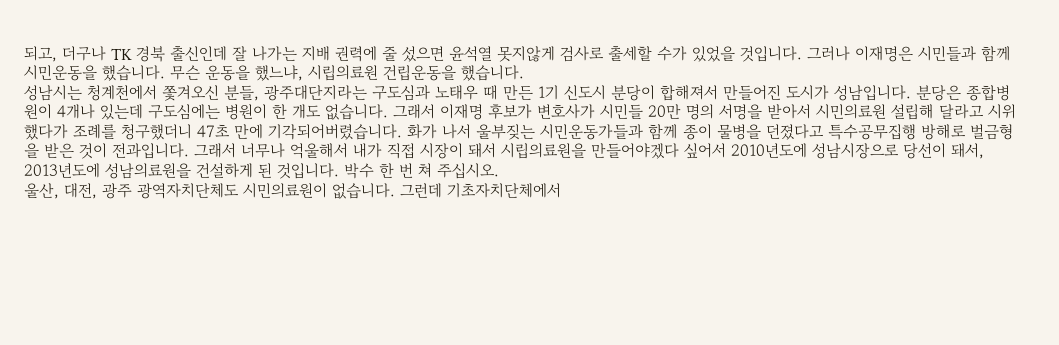되고, 더구나 TK 경북 출신인데 잘 나가는 지배 권력에 줄 섰으면 윤석열 못지않게 검사로 출세할 수가 있었을 것입니다. 그러나 이재명은 시민들과 함께 시민운동을 했습니다. 무슨 운동을 했느냐, 시립의료원 건립운동을 했습니다.
성남시는 청계천에서 쫓겨오신 분들, 광주대단지라는 구도심과 노태우 때 만든 1기 신도시 분당이 합해져서 만들어진 도시가 성남입니다. 분당은 종합병원이 4개나 있는데 구도심에는 병원이 한 개도 없습니다. 그래서 이재명 후보가 변호사가 시민들 20만 명의 서명을 받아서 시민의료원 설립해 달라고 시위했다가 조례를 청구했더니 47초 만에 기각되어버렸습니다. 화가 나서 울부짖는 시민운동가들과 함께 종이 물병을 던졌다고 특수공무집행 방해로 벌금형을 받은 것이 전과입니다. 그래서 너무나 억울해서 내가 직접 시장이 돼서 시립의료원을 만들어야겠다 싶어서 2010년도에 성남시장으로 당선이 돼서, 2013년도에 성남의료원을 건설하게 된 것입니다. 박수 한 번 쳐 주십시오.
울산, 대전, 광주 광역자치단체도 시민의료원이 없습니다. 그런데 기초자치단체에서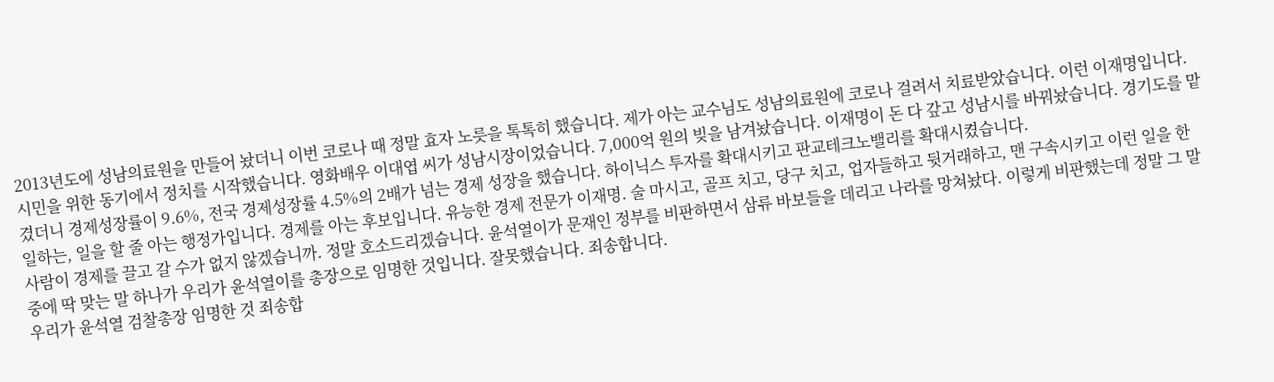2013년도에 성남의료원을 만들어 놨더니 이번 코로나 때 정말 효자 노릇을 톡톡히 했습니다. 제가 아는 교수님도 성남의료원에 코로나 걸려서 치료받았습니다. 이런 이재명입니다. 시민을 위한 동기에서 정치를 시작했습니다. 영화배우 이대엽 씨가 성남시장이었습니다. 7,000억 원의 빚을 남겨놨습니다. 이재명이 돈 다 갚고 성남시를 바꿔놨습니다. 경기도를 맡겼더니 경제성장률이 9.6%, 전국 경제성장률 4.5%의 2배가 넘는 경제 성장을 했습니다. 하이닉스 투자를 확대시키고 판교테크노밸리를 확대시켰습니다.
일하는, 일을 할 줄 아는 행정가입니다. 경제를 아는 후보입니다. 유능한 경제 전문가 이재명. 술 마시고, 골프 치고, 당구 치고, 업자들하고 뒷거래하고, 맨 구속시키고 이런 일을 한 사람이 경제를 끌고 갈 수가 없지 않겠습니까. 정말 호소드리겠습니다. 윤석열이가 문재인 정부를 비판하면서 삼류 바보들을 데리고 나라를 망쳐놨다. 이렇게 비판했는데 정말 그 말 중에 딱 맞는 말 하나가 우리가 윤석열이를 총장으로 임명한 것입니다. 잘못했습니다. 죄송합니다.
우리가 윤석열 검찰총장 임명한 것 죄송합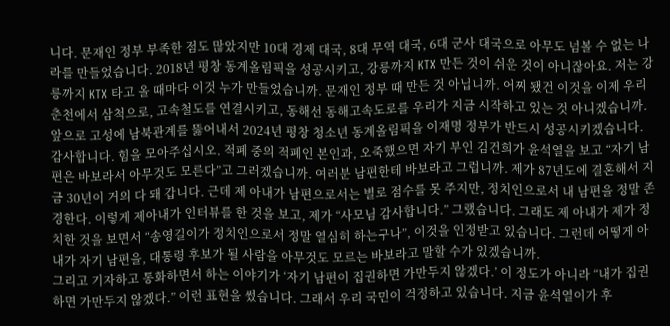니다. 문재인 정부 부족한 점도 많았지만 10대 경제 대국, 8대 무역 대국, 6대 군사 대국으로 아무도 넘볼 수 없는 나라를 만들었습니다. 2018년 평창 동계올림픽을 성공시키고, 강릉까지 KTX 만든 것이 쉬운 것이 아니잖아요. 저는 강릉까지 KTX 타고 올 때마다 이것 누가 만들었습니까. 문재인 정부 때 만든 것 아닙니까. 어찌 됐건 이것을 이제 우리 춘천에서 삼척으로, 고속철도를 연결시키고, 동해선 동해고속도로를 우리가 지금 시작하고 있는 것 아니겠습니까. 앞으로 고성에 남북관계를 뚫어내서 2024년 평창 청소년 동계올림픽을 이재명 정부가 반드시 성공시키겠습니다.
감사합니다. 힘을 모아주십시오. 적폐 중의 적폐인 본인과, 오죽했으면 자기 부인 김건희가 윤석열을 보고 “자기 남편은 바보라서 아무것도 모른다”고 그러겠습니까. 여러분 남편한테 바보라고 그럽니까. 제가 87년도에 결혼해서 지금 30년이 거의 다 돼 갑니다. 근데 제 아내가 남편으로서는 별로 점수를 못 주지만, 정치인으로서 내 남편을 정말 존경한다. 이렇게 제아내가 인터뷰를 한 것을 보고, 제가 “사모님 감사합니다.” 그랬습니다. 그래도 제 아내가 제가 정치한 것을 보면서 “송영길이가 정치인으로서 정말 열심히 하는구나”, 이것을 인정받고 있습니다. 그런데 어떻게 아내가 자기 남편을, 대통령 후보가 될 사람을 아무것도 모르는 바보라고 말할 수가 있겠습니까.
그리고 기자하고 통화하면서 하는 이야기가 ‘자기 남편이 집권하면 가만두지 않겠다.’ 이 정도가 아니라 “내가 집권하면 가만두지 않겠다.” 이런 표현을 썼습니다. 그래서 우리 국민이 걱정하고 있습니다. 지금 윤석열이가 후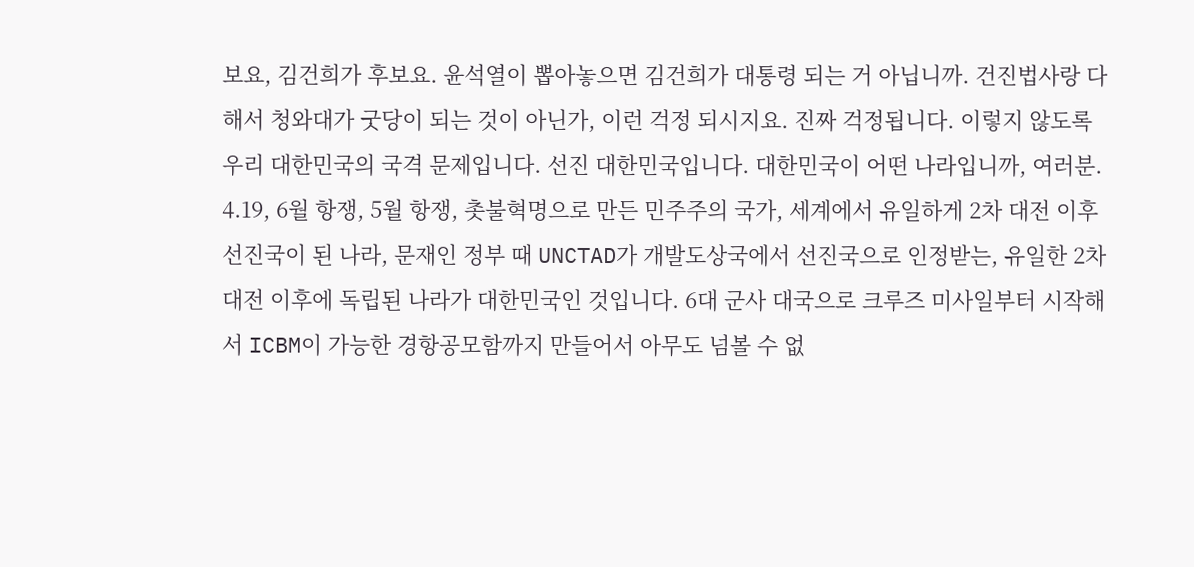보요, 김건희가 후보요. 윤석열이 뽑아놓으면 김건희가 대통령 되는 거 아닙니까. 건진법사랑 다 해서 청와대가 굿당이 되는 것이 아닌가, 이런 걱정 되시지요. 진짜 걱정됩니다. 이렇지 않도록 우리 대한민국의 국격 문제입니다. 선진 대한민국입니다. 대한민국이 어떤 나라입니까, 여러분. 4.19, 6월 항쟁, 5월 항쟁, 촛불혁명으로 만든 민주주의 국가, 세계에서 유일하게 2차 대전 이후 선진국이 된 나라, 문재인 정부 때 UNCTAD가 개발도상국에서 선진국으로 인정받는, 유일한 2차 대전 이후에 독립된 나라가 대한민국인 것입니다. 6대 군사 대국으로 크루즈 미사일부터 시작해서 ICBM이 가능한 경항공모함까지 만들어서 아무도 넘볼 수 없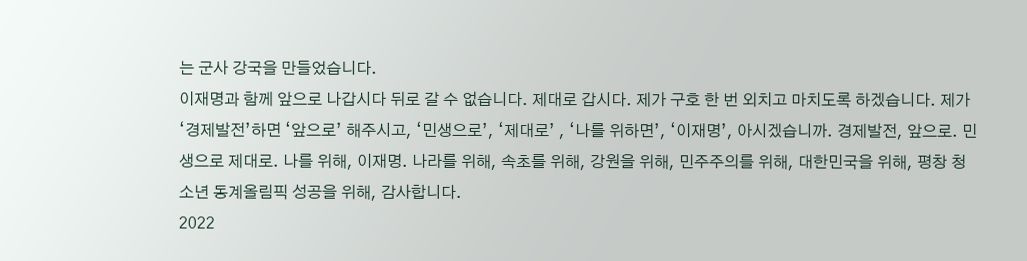는 군사 강국을 만들었습니다.
이재명과 함께 앞으로 나갑시다 뒤로 갈 수 없습니다. 제대로 갑시다. 제가 구호 한 번 외치고 마치도록 하겠습니다. 제가 ‘경제발전’하면 ‘앞으로’ 해주시고, ‘민생으로’, ‘제대로’ , ‘나를 위하면’, ‘이재명’, 아시겠습니까. 경제발전, 앞으로. 민생으로 제대로. 나를 위해, 이재명. 나라를 위해, 속초를 위해, 강원을 위해, 민주주의를 위해, 대한민국을 위해, 평창 청소년 동계올림픽 성공을 위해, 감사합니다.
2022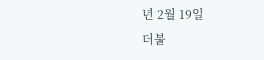년 2월 19일
더불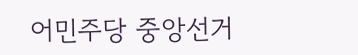어민주당 중앙선거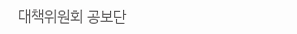대책위원회 공보단